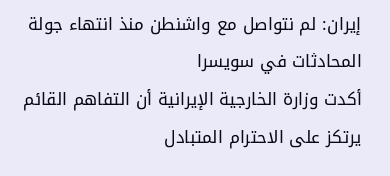إيران: لم نتواصل مع واشنطن منذ انتهاء جولة المحادثات في سويسرا
أكدت وزارة الخارجية الإيرانية أن التفاهم القائم يرتكز على الاحترام المتبادل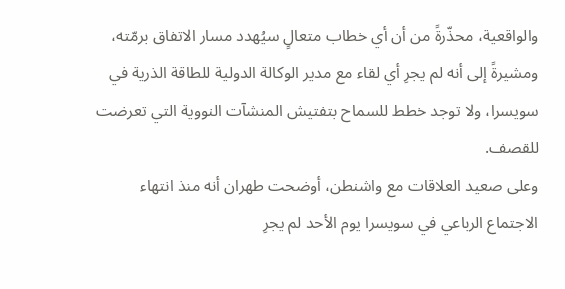والواقعية، محذّرةً من أن أي خطاب متعالٍ سيُهدد مسار الاتفاق برمّته، ومشيرةً إلى أنه لم يجرِ أي لقاء مع مدير الوكالة الدولية للطاقة الذرية في سويسرا، ولا توجد خطط للسماح بتفتيش المنشآت النووية التي تعرضت للقصف.
وعلى صعيد العلاقات مع واشنطن، أوضحت طهران أنه منذ انتهاء الاجتماع الرباعي في سويسرا يوم الأحد لم يجرِ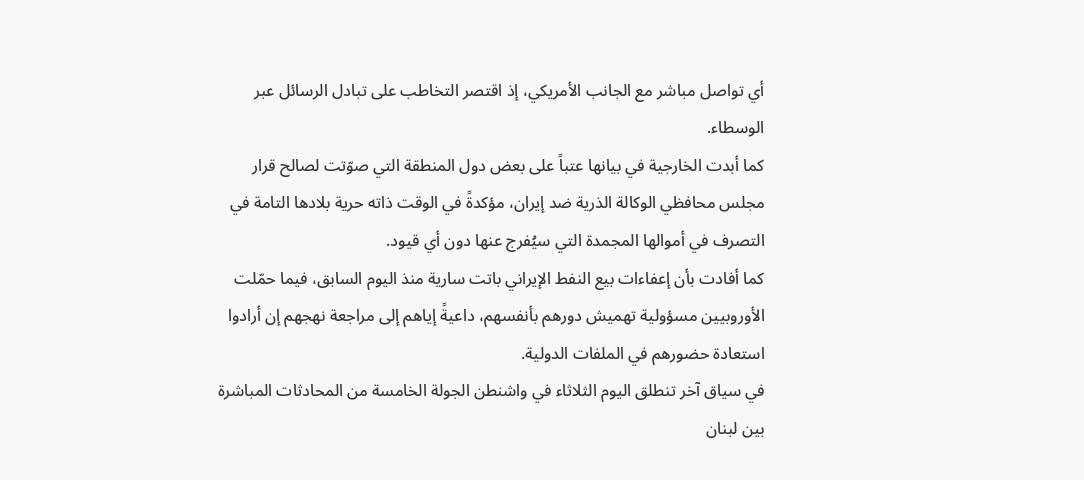أي تواصل مباشر مع الجانب الأمريكي، إذ اقتصر التخاطب على تبادل الرسائل عبر الوسطاء.
كما أبدت الخارجية في بيانها عتباً على بعض دول المنطقة التي صوّتت لصالح قرار مجلس محافظي الوكالة الذرية ضد إيران، مؤكدةً في الوقت ذاته حرية بلادها التامة في التصرف في أموالها المجمدة التي سيُفرج عنها دون أي قيود.
كما أفادت بأن إعفاءات بيع النفط الإيراني باتت سارية منذ اليوم السابق، فيما حمّلت الأوروبيين مسؤولية تهميش دورهم بأنفسهم، داعيةً إياهم إلى مراجعة نهجهم إن أرادوا استعادة حضورهم في الملفات الدولية.
في سياق آخر تنطلق اليوم الثلاثاء في واشنطن الجولة الخامسة من المحادثات المباشرة بين لبنان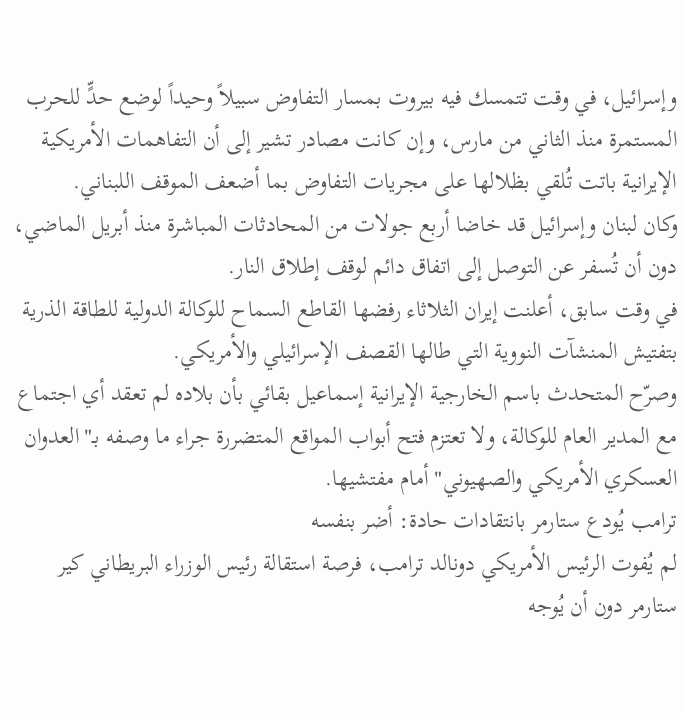وإسرائيل، في وقت تتمسك فيه بيروت بمسار التفاوض سبيلاً وحيداً لوضع حدٍّ للحرب المستمرة منذ الثاني من مارس، وإن كانت مصادر تشير إلى أن التفاهمات الأمريكية الإيرانية باتت تُلقي بظلالها على مجريات التفاوض بما أضعف الموقف اللبناني.
وكان لبنان وإسرائيل قد خاضا أربع جولات من المحادثات المباشرة منذ أبريل الماضي، دون أن تُسفر عن التوصل إلى اتفاق دائم لوقف إطلاق النار.
في وقت سابق، أعلنت إيران الثلاثاء رفضها القاطع السماح للوكالة الدولية للطاقة الذرية بتفتيش المنشآت النووية التي طالها القصف الإسرائيلي والأمريكي.
وصرّح المتحدث باسم الخارجية الإيرانية إسماعيل بقائي بأن بلاده لم تعقد أي اجتماع مع المدير العام للوكالة، ولا تعتزم فتح أبواب المواقع المتضررة جراء ما وصفه بـ"العدوان العسكري الأمريكي والصهيوني" أمام مفتشيها.
ترامب يُودع ستارمر بانتقادات حادة: أضر بنفسه
لم يُفوت الرئيس الأمريكي دونالد ترامب، فرصة استقالة رئيس الوزراء البريطاني كير ستارمر دون أن يُوجه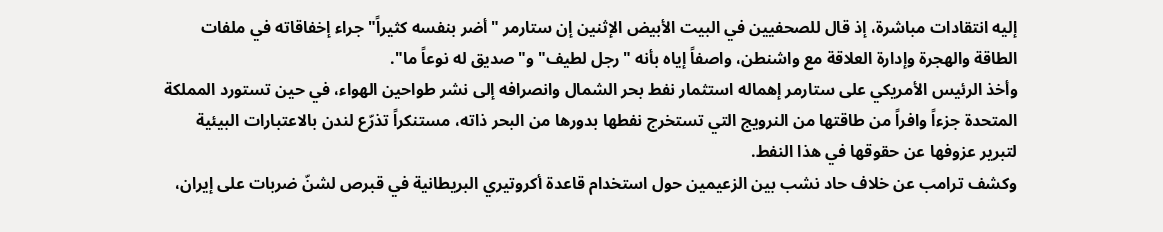إليه انتقادات مباشرة، إذ قال للصحفيين في البيت الأبيض الإثنين إن ستارمر "أضر بنفسه كثيراً" جراء إخفاقاته في ملفات الطاقة والهجرة وإدارة العلاقة مع واشنطن، واصفاً إياه بأنه "رجل لطيف" و"صديق له نوعاً ما".
وأخذ الرئيس الأمريكي على ستارمر إهماله استثمار نفط بحر الشمال وانصرافه إلى نشر طواحين الهواء، في حين تستورد المملكة المتحدة جزءاً وافراً من طاقتها من النرويج التي تستخرج نفطها بدورها من البحر ذاته، مستنكراً تذرّع لندن بالاعتبارات البيئية لتبرير عزوفها عن حقوقها في هذا النفط.
وكشف ترامب عن خلاف حاد نشب بين الزعيمين حول استخدام قاعدة أكروتيري البريطانية في قبرص لشنّ ضربات على إيران،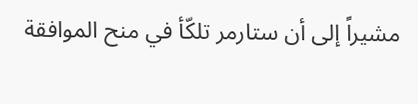مشيراً إلى أن ستارمر تلكّأ في منح الموافقة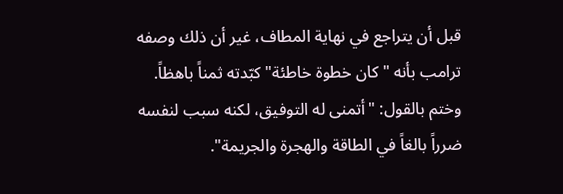قبل أن يتراجع في نهاية المطاف، غير أن ذلك وصفه ترامب بأنه "كان خطوة خاطئة" كبّدته ثمناً باهظاً.
وختم بالقول: "أتمنى له التوفيق، لكنه سبب لنفسه ضرراً بالغاً في الطاقة والهجرة والجريمة".